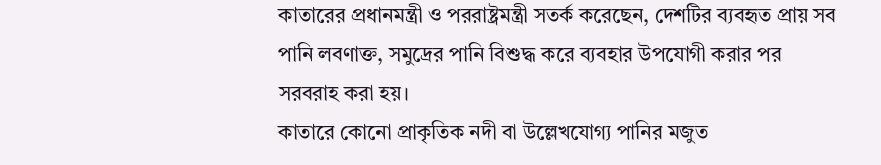কাতারের প্রধানমন্ত্রী ও পররাষ্ট্রমন্ত্রী সতর্ক করেছেন, দেশটির ব্যবহৃত প্রায় সব পানি লবণাক্ত, সমুদ্রের পানি বিশুদ্ধ করে ব্যবহার উপযোগী করার পর সরবরাহ করা হয়।
কাতারে কোনো প্রাকৃতিক নদী বা উল্লেখযোগ্য পানির মজুত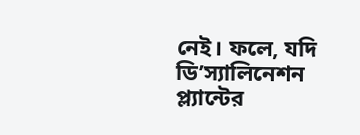নেই। ফলে, যদি ডি’স্যালিনেশন প্ল্যান্টের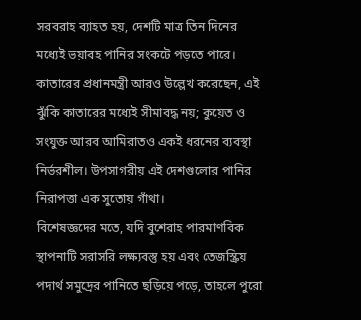সরবরাহ ব্যাহত হয়, দেশটি মাত্র তিন দিনের মধ্যেই ভয়াবহ পানির সংকটে পড়তে পারে।
কাতারের প্রধানমন্ত্রী আরও উল্লেখ করেছেন, এই ঝুঁকি কাতারের মধ্যেই সীমাবদ্ধ নয়; কুয়েত ও সংযুক্ত আরব আমিরাতও একই ধরনের ব্যবস্থা নির্ভরশীল। উপসাগরীয় এই দেশগুলোর পানির নিরাপত্তা এক সুতোয় গাঁথা।
বিশেষজ্ঞদের মতে, যদি বুশেরাহ পারমাণবিক স্থাপনাটি সরাসরি লক্ষ্যবস্তু হয় এবং তেজস্ক্রিয় পদার্থ সমুদ্রের পানিতে ছড়িয়ে পড়ে, তাহলে পুরো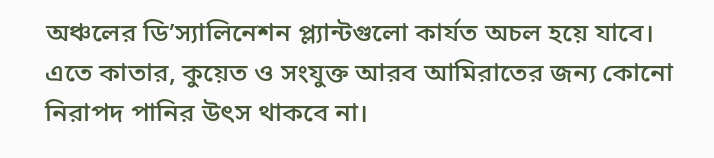অঞ্চলের ডি’স্যালিনেশন প্ল্যান্টগুলো কার্যত অচল হয়ে যাবে।
এতে কাতার, কুয়েত ও সংযুক্ত আরব আমিরাতের জন্য কোনো নিরাপদ পানির উৎস থাকবে না।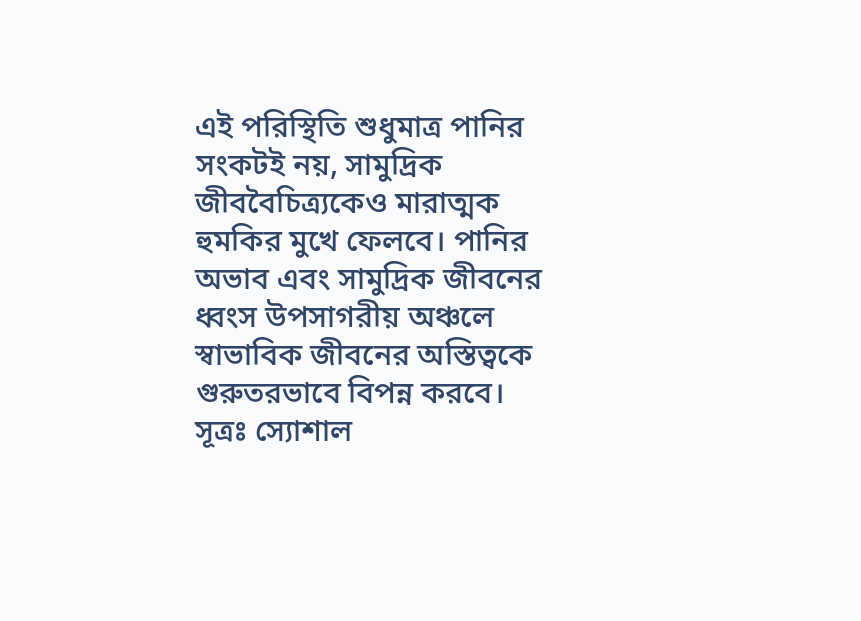এই পরিস্থিতি শুধুমাত্র পানির সংকটই নয়, সামুদ্রিক জীববৈচিত্র্যকেও মারাত্মক হুমকির মুখে ফেলবে। পানির অভাব এবং সামুদ্রিক জীবনের ধ্বংস উপসাগরীয় অঞ্চলে স্বাভাবিক জীবনের অস্তিত্বকে গুরুতরভাবে বিপন্ন করবে।
সূত্রঃ স্যোশাল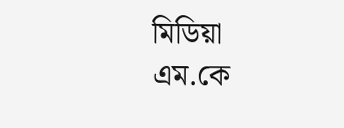মিডিয়া
এম.কে